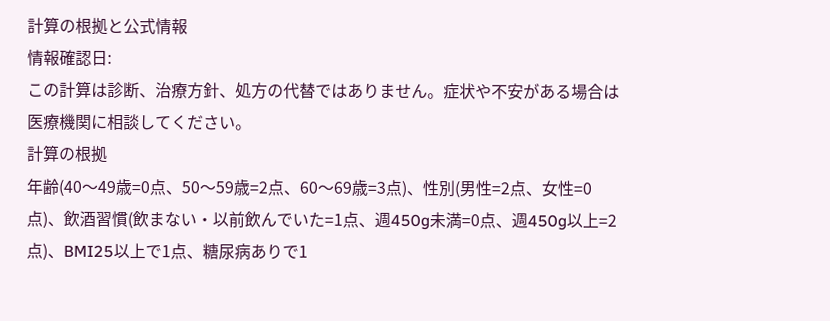計算の根拠と公式情報
情報確認日:
この計算は診断、治療方針、処方の代替ではありません。症状や不安がある場合は医療機関に相談してください。
計算の根拠
年齢(40〜49歳=0点、50〜59歳=2点、60〜69歳=3点)、性別(男性=2点、女性=0点)、飲酒習慣(飲まない・以前飲んでいた=1点、週450g未満=0点、週450g以上=2点)、BMI25以上で1点、糖尿病ありで1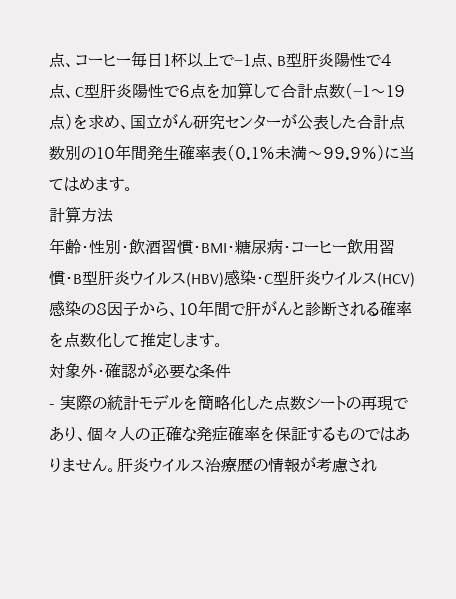点、コーヒー毎日1杯以上で−1点、B型肝炎陽性で4点、C型肝炎陽性で6点を加算して合計点数(−1〜19点)を求め、国立がん研究センターが公表した合計点数別の10年間発生確率表(0.1%未満〜99.9%)に当てはめます。
計算方法
年齢・性別・飲酒習慣・BMI・糖尿病・コーヒー飲用習慣・B型肝炎ウイルス(HBV)感染・C型肝炎ウイルス(HCV)感染の8因子から、10年間で肝がんと診断される確率を点数化して推定します。
対象外・確認が必要な条件
- 実際の統計モデルを簡略化した点数シートの再現であり、個々人の正確な発症確率を保証するものではありません。肝炎ウイルス治療歴の情報が考慮され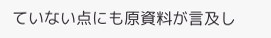ていない点にも原資料が言及し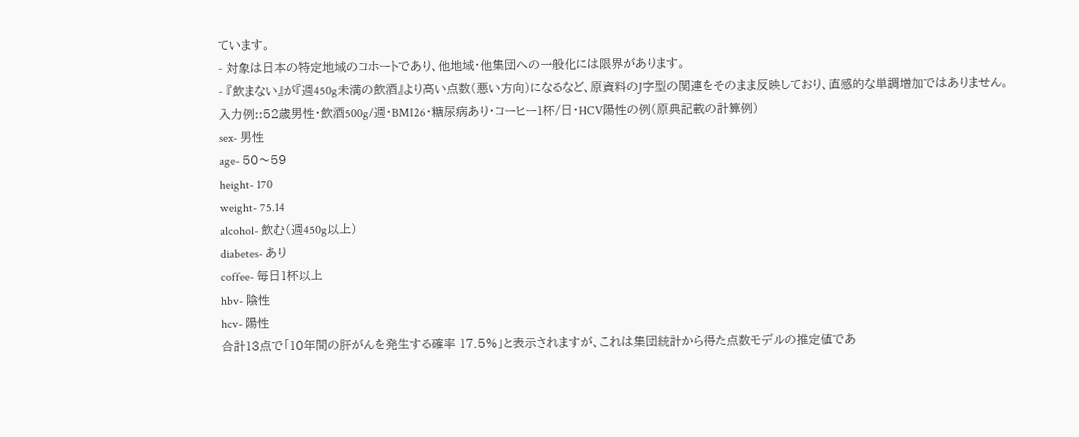ています。
- 対象は日本の特定地域のコホートであり、他地域・他集団への一般化には限界があります。
- 『飲まない』が『週450g未満の飲酒』より高い点数(悪い方向)になるなど、原資料のJ字型の関連をそのまま反映しており、直感的な単調増加ではありません。
入力例::52歳男性・飲酒500g/週・BMI26・糖尿病あり・コーヒー1杯/日・HCV陽性の例(原典記載の計算例)
sex- 男性
age- 50〜59
height- 170
weight- 75.14
alcohol- 飲む(週450g以上)
diabetes- あり
coffee- 毎日1杯以上
hbv- 陰性
hcv- 陽性
合計13点で「10年間の肝がんを発生する確率 17.5%」と表示されますが、これは集団統計から得た点数モデルの推定値であ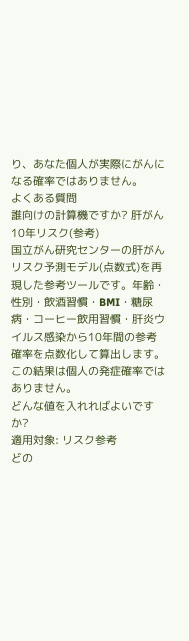り、あなた個人が実際にがんになる確率ではありません。
よくある質問
誰向けの計算機ですか? 肝がん10年リスク(参考)
国立がん研究センターの肝がんリスク予測モデル(点数式)を再現した参考ツールです。年齢・性別・飲酒習慣・BMI・糖尿病・コーヒー飲用習慣・肝炎ウイルス感染から10年間の参考確率を点数化して算出します。この結果は個人の発症確率ではありません。
どんな値を入れればよいですか?
適用対象: リスク参考
どの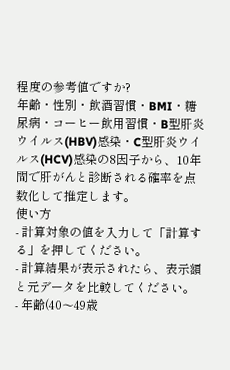程度の参考値ですか?
年齢・性別・飲酒習慣・BMI・糖尿病・コーヒー飲用習慣・B型肝炎ウイルス(HBV)感染・C型肝炎ウイルス(HCV)感染の8因子から、10年間で肝がんと診断される確率を点数化して推定します。
使い方
- 計算対象の値を入力して「計算する」を押してください。
- 計算結果が表示されたら、表示額と元データを比較してください。
- 年齢(40〜49歳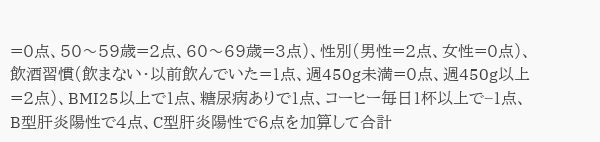=0点、50〜59歳=2点、60〜69歳=3点)、性別(男性=2点、女性=0点)、飲酒習慣(飲まない・以前飲んでいた=1点、週450g未満=0点、週450g以上=2点)、BMI25以上で1点、糖尿病ありで1点、コーヒー毎日1杯以上で−1点、B型肝炎陽性で4点、C型肝炎陽性で6点を加算して合計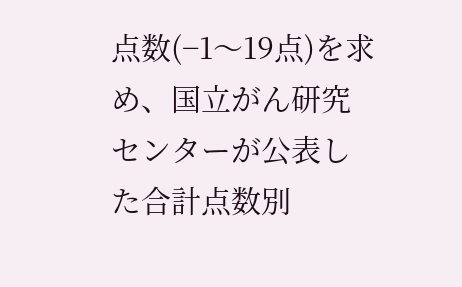点数(−1〜19点)を求め、国立がん研究センターが公表した合計点数別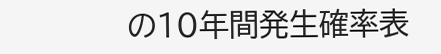の10年間発生確率表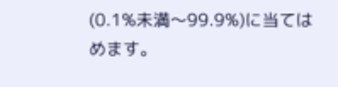(0.1%未満〜99.9%)に当てはめます。